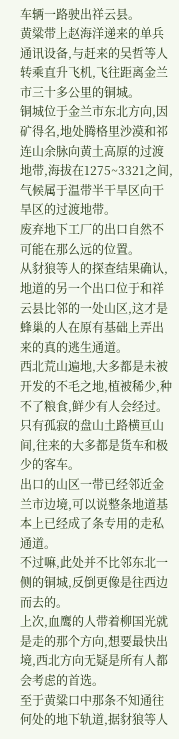车辆一路驶出祥云县。
黄粱带上赵海洋递来的单兵通讯设备,与赶来的吴哲等人转乘直升飞机,飞往距离金兰市三十多公里的铜城。
铜城位于金兰市东北方向,因矿得名,地处腾格里沙漠和祁连山余脉向黄土高原的过渡地带,海拔在1275~3321之间,气候属于温带半干旱区向干旱区的过渡地带。
废弃地下工厂的出口自然不可能在那么远的位置。
从豺狼等人的探查结果确认,地道的另一个出口位于和祥云县比邻的一处山区,这才是蜂巢的人在原有基础上弄出来的真的逃生通道。
西北荒山遍地,大多都是未被开发的不毛之地,植被稀少,种不了粮食,鲜少有人会经过。
只有孤寂的盘山土路横亘山间,往来的大多都是货车和极少的客车。
出口的山区一带已经邻近金兰市边境,可以说整条地道基本上已经成了条专用的走私通道。
不过嘛,此处并不比邻东北一侧的铜城,反倒更像是往西边而去的。
上次,血鹰的人带着柳国光就是走的那个方向,想要最快出境,西北方向无疑是所有人都会考虑的首选。
至于黄粱口中那条不知通往何处的地下轨道,据豺狼等人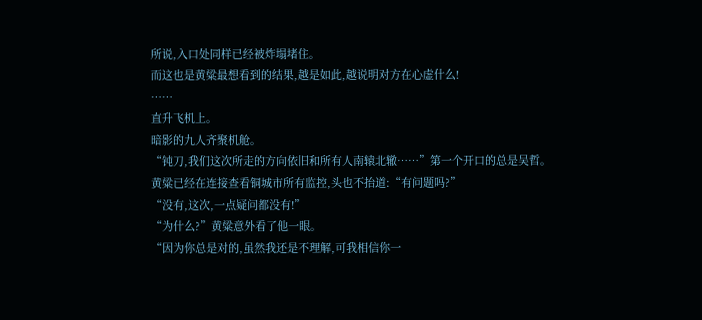所说,入口处同样已经被炸塌堵住。
而这也是黄粱最想看到的结果,越是如此,越说明对方在心虚什么!
……
直升飞机上。
暗影的九人齐聚机舱。
“钝刀,我们这次所走的方向依旧和所有人南辕北辙……”第一个开口的总是吴哲。
黄粱已经在连接查看铜城市所有监控,头也不抬道:“有问题吗?”
“没有,这次,一点疑问都没有!”
“为什么?”黄粱意外看了他一眼。
“因为你总是对的,虽然我还是不理解,可我相信你一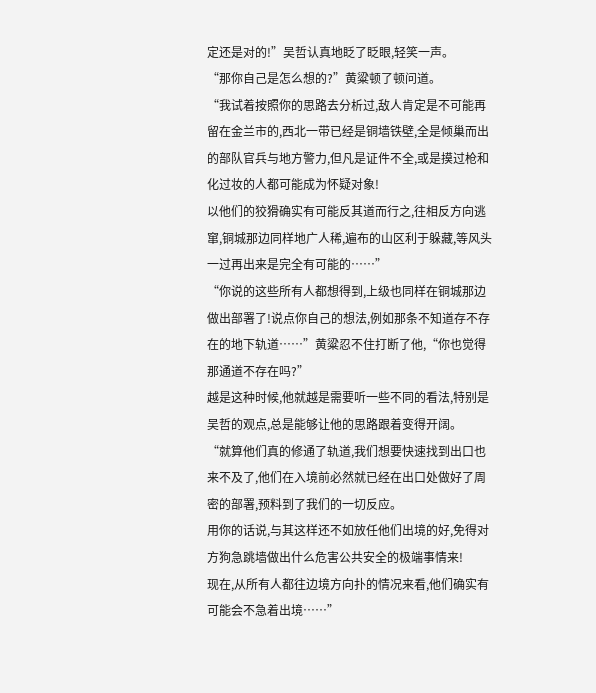定还是对的!”吴哲认真地眨了眨眼,轻笑一声。
“那你自己是怎么想的?”黄粱顿了顿问道。
“我试着按照你的思路去分析过,敌人肯定是不可能再留在金兰市的,西北一带已经是铜墙铁壁,全是倾巢而出的部队官兵与地方警力,但凡是证件不全,或是摸过枪和化过妆的人都可能成为怀疑对象!
以他们的狡猾确实有可能反其道而行之,往相反方向逃窜,铜城那边同样地广人稀,遍布的山区利于躲藏,等风头一过再出来是完全有可能的……”
“你说的这些所有人都想得到,上级也同样在铜城那边做出部署了!说点你自己的想法,例如那条不知道存不存在的地下轨道……”黄粱忍不住打断了他,“你也觉得那通道不存在吗?”
越是这种时候,他就越是需要听一些不同的看法,特别是吴哲的观点,总是能够让他的思路跟着变得开阔。
“就算他们真的修通了轨道,我们想要快速找到出口也来不及了,他们在入境前必然就已经在出口处做好了周密的部署,预料到了我们的一切反应。
用你的话说,与其这样还不如放任他们出境的好,免得对方狗急跳墙做出什么危害公共安全的极端事情来!
现在,从所有人都往边境方向扑的情况来看,他们确实有可能会不急着出境……”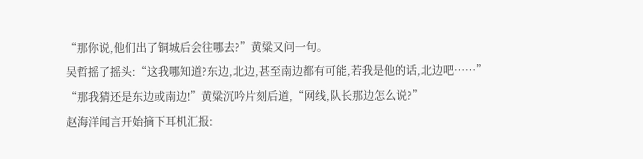“那你说,他们出了铜城后会往哪去?”黄粱又问一句。
吴哲摇了摇头:“这我哪知道?东边,北边,甚至南边都有可能,若我是他的话,北边吧……”
“那我猜还是东边或南边!”黄粱沉吟片刻后道,“网线,队长那边怎么说?”
赵海洋闻言开始摘下耳机汇报: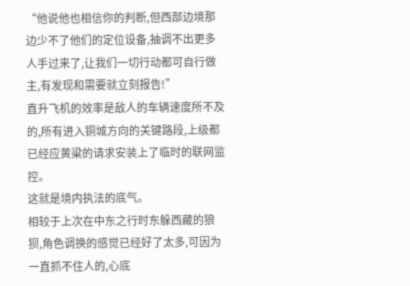“他说他也相信你的判断,但西部边境那边少不了他们的定位设备,抽调不出更多人手过来了,让我们一切行动都可自行做主,有发现和需要就立刻报告!”
直升飞机的效率是敌人的车辆速度所不及的,所有进入铜城方向的关键路段,上级都已经应黄粱的请求安装上了临时的联网监控。
这就是境内执法的底气。
相较于上次在中东之行时东躲西藏的狼狈,角色调换的感觉已经好了太多,可因为一直抓不住人的,心底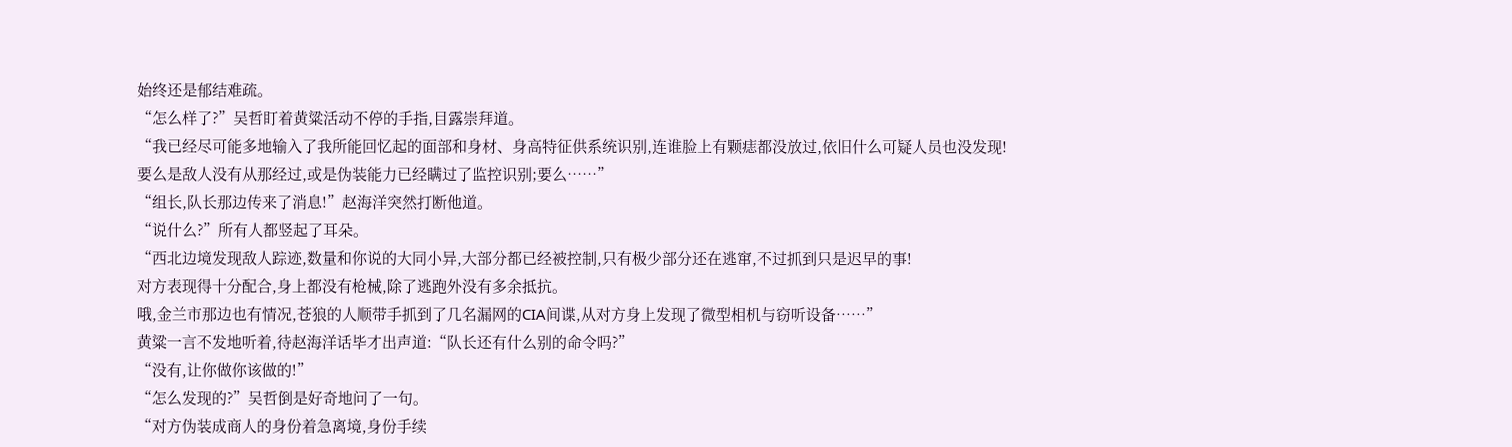始终还是郁结难疏。
“怎么样了?”吴哲盯着黄粱活动不停的手指,目露崇拜道。
“我已经尽可能多地输入了我所能回忆起的面部和身材、身高特征供系统识别,连谁脸上有颗痣都没放过,依旧什么可疑人员也没发现!
要么是敌人没有从那经过,或是伪装能力已经瞒过了监控识别;要么……”
“组长,队长那边传来了消息!”赵海洋突然打断他道。
“说什么?”所有人都竖起了耳朵。
“西北边境发现敌人踪迹,数量和你说的大同小异,大部分都已经被控制,只有极少部分还在逃窜,不过抓到只是迟早的事!
对方表现得十分配合,身上都没有枪械,除了逃跑外没有多余抵抗。
哦,金兰市那边也有情况,苍狼的人顺带手抓到了几名漏网的CIA间谍,从对方身上发现了微型相机与窃听设备……”
黄粱一言不发地听着,待赵海洋话毕才出声道:“队长还有什么别的命令吗?”
“没有,让你做你该做的!”
“怎么发现的?”吴哲倒是好奇地问了一句。
“对方伪装成商人的身份着急离境,身份手续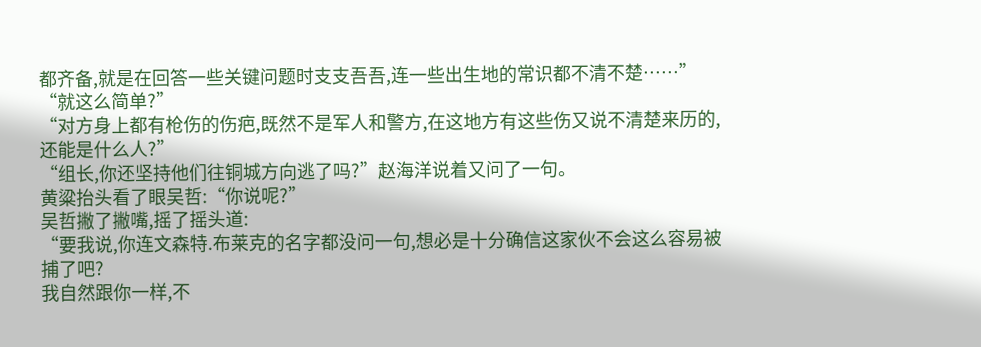都齐备,就是在回答一些关键问题时支支吾吾,连一些出生地的常识都不清不楚……”
“就这么简单?”
“对方身上都有枪伤的伤疤,既然不是军人和警方,在这地方有这些伤又说不清楚来历的,还能是什么人?”
“组长,你还坚持他们往铜城方向逃了吗?”赵海洋说着又问了一句。
黄粱抬头看了眼吴哲:“你说呢?”
吴哲撇了撇嘴,摇了摇头道:
“要我说,你连文森特.布莱克的名字都没问一句,想必是十分确信这家伙不会这么容易被捕了吧?
我自然跟你一样,不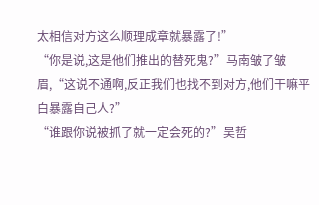太相信对方这么顺理成章就暴露了!”
“你是说,这是他们推出的替死鬼?”马南皱了皱眉,“这说不通啊,反正我们也找不到对方,他们干嘛平白暴露自己人?”
“谁跟你说被抓了就一定会死的?”吴哲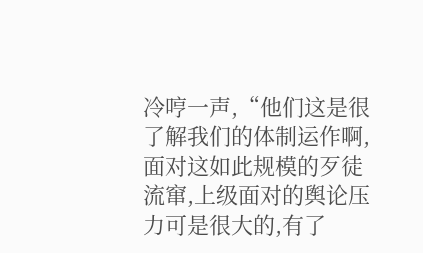冷哼一声,“他们这是很了解我们的体制运作啊,面对这如此规模的歹徒流窜,上级面对的舆论压力可是很大的,有了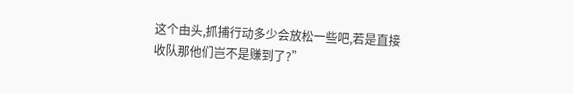这个由头,抓捕行动多少会放松一些吧,若是直接收队那他们岂不是赚到了?”